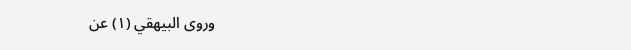وروى البيهقي (١) عن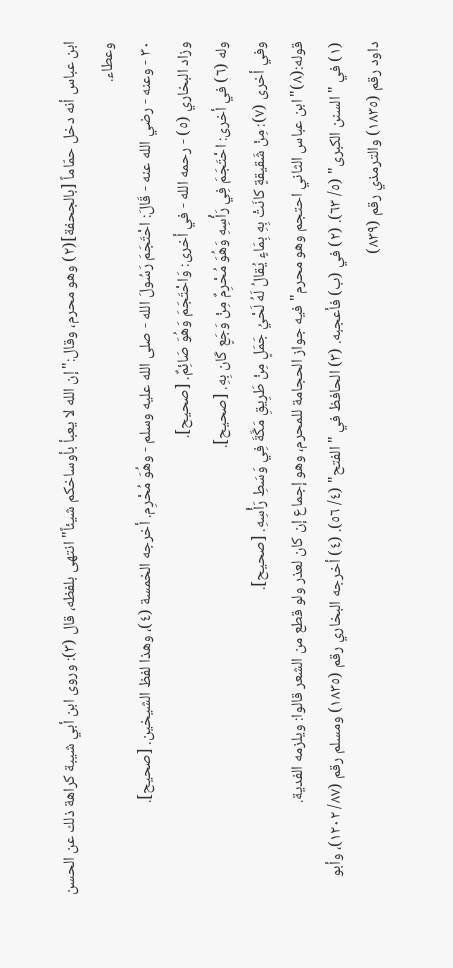ابن عباس أنه دخل حمّاماً [بالجحفة](٢) وهو محرم، وقال:"إن الله لا يعبأ بأوساخكم شيئاً" انتهى بلفظه، قال (٣): وروى ابن أبي شيبة كراهة ذلك عن الحسن وعطاء.
٣٠ - وعنه - رضي الله عنه - قَالَ: احْتَجَمَ رَسُولَ الله - صلى الله عليه وسلم - وهُوَ مُحْرِم. أخرجه الخمسة (٤)، وهذا لفظ الشيخين. [صحيح].
وزاد البخاري (٥) - رحمه الله - في أخرى: وَاحْتَجَمَ وَهُوَ صَائِمٌ. [صحيح].
وله (٦) في أخرى: احْتَجَمَ فِي رَأْسِهِ وَهُوَ مُحْرِمٌ مِنْ وَجَعٍ كَان بِهِ. [صحيح].
وفي أخرى (٧): مِنْ شَقيقةٍ كانَتْ بِهِ بِمَاءٍ يُقالُ لَهُ لَحْيُ جَمَلٍ مِنْ طَرِيقِ مَكَّةَ فِي وَسَطِ رَأْسِهِ. [صحيح].
قوله:(٨)"ابن عباس الثاني احتجم وهو محرم" فيه جواز الحجامة للمحرم، وهو إجماع إن كان لعذر ولو قطع من الشعر قالوا: ويلزمه الفدية.
(١) في "السنن الكبرى" (٥/ ٦٣). (٢) في (ب) فأعجبه. (٣) الحافظ في "الفتح" (٤/ ٥٦). (٤) أخرجه البخاري رقم (١٨٣٥) ومسلم رقم (٨٧/ ١٢٠٢)، وأبو داود رقم (١٨٣٥) والترمذي رقم (٨٣٩)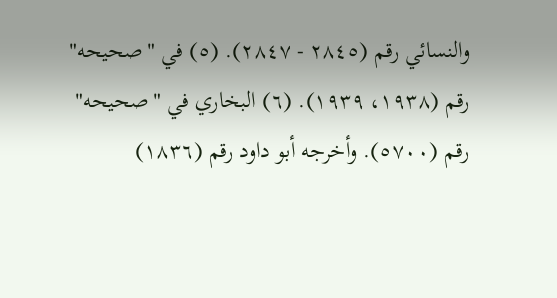والنسائي رقم (٢٨٤٥ - ٢٨٤٧). (٥) في "صحيحه" رقم (١٩٣٨، ١٩٣٩). (٦) البخاري في "صحيحه" رقم (٥٧٠٠). وأخرجه أبو داود رقم (١٨٣٦)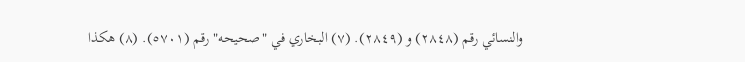والنسائي رقم (٢٨٤٨) و (٢٨٤٩). (٧) البخاري في "صحيحه" رقم (٥٧٠١). (٨) هكذا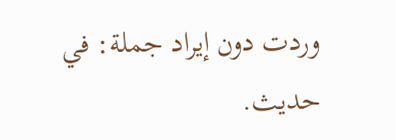وردت دون إيراد جملة: في حديث.